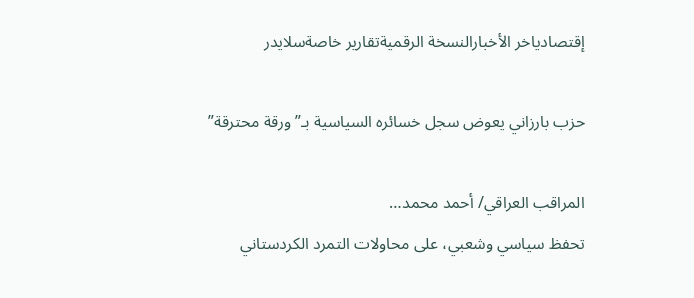إقتصادياخر الأخبارالنسخة الرقميةتقارير خاصةسلايدر

حزب بارزاني يعوض سجل خسائره السياسية بـ”ورقة محترقة”

المراقب العراقي/ أحمد محمد…
تحفظ سياسي وشعبي، على محاولات التمرد الكردستاني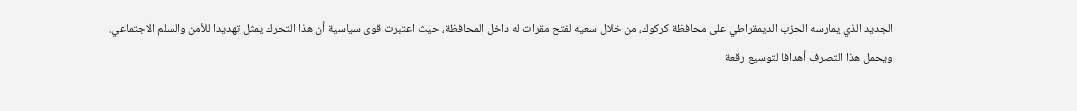الجديد الذي يمارسه الحزب الديمقراطي على محافظة كركوك، من خلال سعيه لفتح مقرات له داخل المحافظة، حيث اعتبرت قوى سياسية أن هذا التحرك يمثل تهديدا للأمن والسلم الاجتماعي.
ويحمل هذا التصرف أهدافا لتوسيع رقعة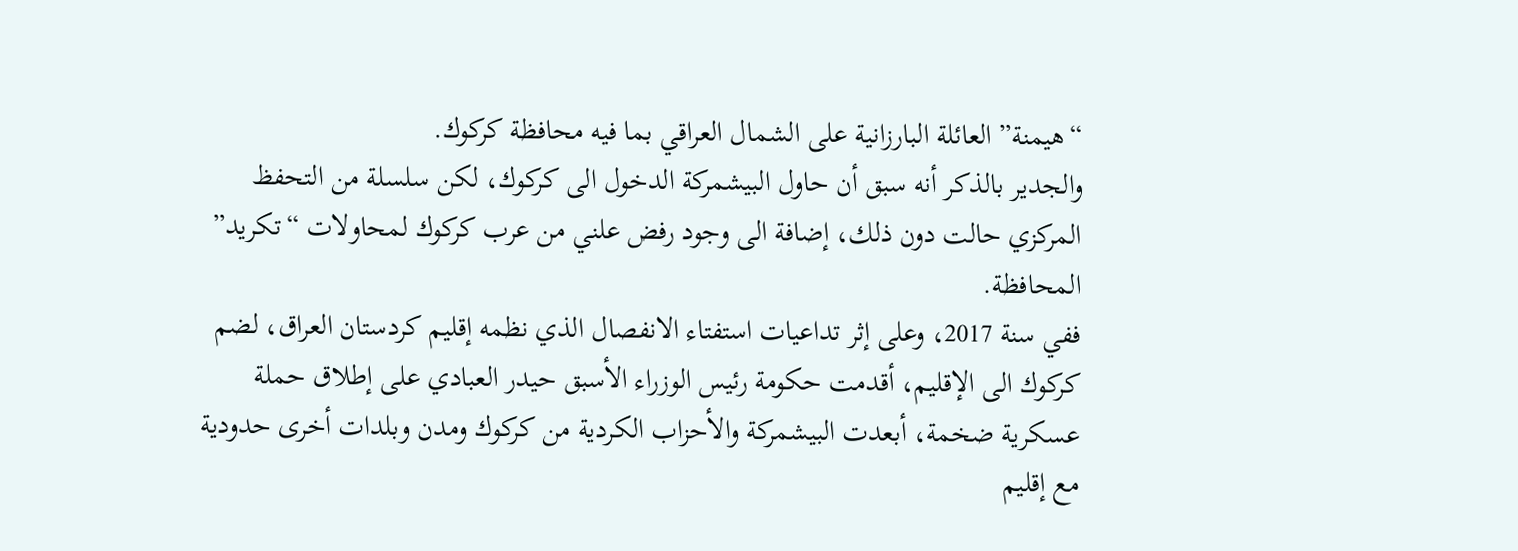“هيمنة” العائلة البارزانية على الشمال العراقي بما فيه محافظة كركوك.
والجدير بالذكر أنه سبق أن حاول البيشمركة الدخول الى كركوك، لكن سلسلة من التحفظ المركزي حالت دون ذلك، إضافة الى وجود رفض علني من عرب كركوك لمحاولات “تكريد” المحافظة.
ففي سنة 2017، وعلى إثر تداعيات استفتاء الانفصال الذي نظمه إقليم كردستان العراق، لضم كركوك الى الإقليم، أقدمت حكومة رئيس الوزراء الأسبق حيدر العبادي على إطلاق حملة عسكرية ضخمة، أبعدت البيشمركة والأحزاب الكردية من كركوك ومدن وبلدات أخرى حدودية مع إقليم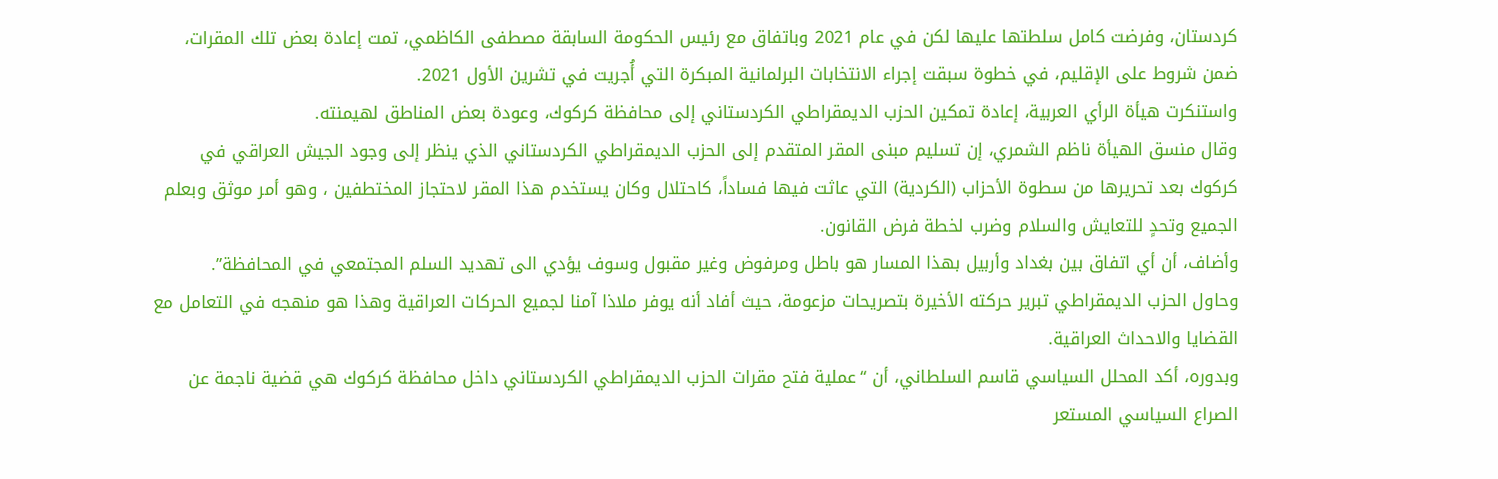كردستان، وفرضت كامل سلطتها عليها لكن في عام 2021 وباتفاق مع رئيس الحكومة السابقة مصطفى الكاظمي، تمت إعادة بعض تلك المقرات، ضمن شروط على الإقليم، في خطوة سبقت إجراء الانتخابات البرلمانية المبكرة التي أُجريت في تشرين الأول 2021.
واستنكرت هيأة الرأي العربية، إعادة تمكين الحزب الديمقراطي الكردستاني إلى محافظة كركوك، وعودة بعض المناطق لهيمنته.
وقال منسق الهيأة ناظم الشمري، إن تسليم مبنى المقر المتقدم إلى الحزب الديمقراطي الكردستاني الذي ينظر إلى وجود الجيش العراقي في كركوك بعد تحريرها من سطوة الأحزاب (الكردية) التي عاثت فيها فساداً، كاحتلال وكان يستخدم هذا المقر لاحتجاز المختطفين ، وهو أمر موثق وبعلم الجميع وتحدٍ للتعايش والسلام وضرب لخطة فرض القانون.
وأضاف، أن أي اتفاق بين بغداد وأربيل بهذا المسار هو باطل ومرفوض وغير مقبول وسوف يؤدي الى تهديد السلم المجتمعي في المحافظة”.
وحاول الحزب الديمقراطي تبرير حركته الأخيرة بتصريحات مزعومة، حيث أفاد أنه يوفر ملاذا آمنا لجميع الحركات العراقية وهذا هو منهجه في التعامل مع القضايا والاحداث العراقية.
وبدوره، أكد المحلل السياسي قاسم السلطاني، أن “عملية فتح مقرات الحزب الديمقراطي الكردستاني داخل محافظة كركوك هي قضية ناجمة عن الصراع السياسي المستعر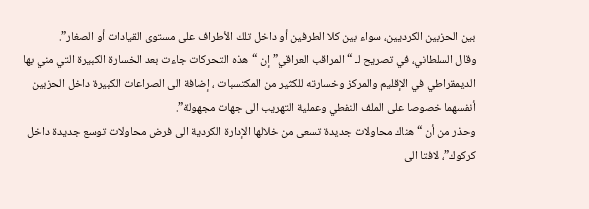بين الحزبين الكرديين، سواء بين كلا الطرفين أو داخل تلك الأطراف على مستوى القيادات أو الصغار”.
وقال السلطاني، في تصريح لـ “المراقب العراقي” إن “هذه التحركات جاءت بعد الخسارة الكبيرة التي مني بها الديمقراطي في الإقليم والمركز وخسارته للكثير من المكتسبات ، إضافة الى الصراعات الكبيرة داخل الحزبين أنفسهما خصوصا على الملف النفطي وعملية التهريب الى جهات مجهولة”.
وحذر من أن “هناك محاولات جديدة تسعى من خلالها الإدارة الكردية الى فرض محاولات توسع جديدة داخل كركوك”، لافتا الى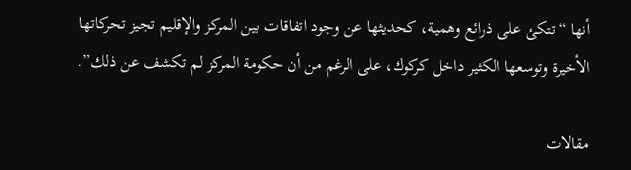أنها “تتكئ على ذرائع وهمية، كحديثها عن وجود اتفاقات بين المركز والإقليم تجيز تحركاتها الأخيرة وتوسعها الكثير داخل كركوك، على الرغم من أن حكومة المركز لم تكشف عن ذلك”.

مقالات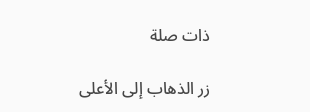ذات صلة

زر الذهاب إلى الأعلى